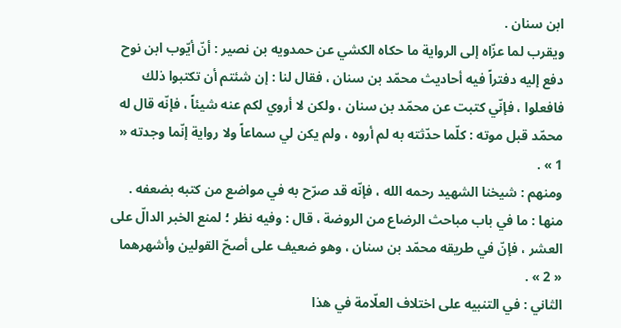ابن سنان .
ويقرب لما عزّاه إلى الرواية ما حكاه الكشي عن حمدويه بن نصير : أنّ أيّوب ابن نوح دفع إليه دفتراً فيه أحاديث محمّد بن سنان ، فقال لنا : إن شئتم أن تكتبوا ذلك فافعلوا ، فإنّي كتبت عن محمّد بن سنان ، ولكن لا أروي لكم عنه شيئاً ، فإنّه قال له محمّد قبل موته : كلّما حدّثته به لم أروه ، ولم يكن لي سماعاً ولا رواية إنّما وجدته « 1 » .
ومنهم : شيخنا الشهيد رحمه الله ، فإنّه قد صرّح به في مواضع من كتبه بضعفه .
منها : ما في باب مباحث الرضاع من الروضة ، قال : وفيه نظر ؛ لمنع الخبر الدالّ على العشر ، فإنّ في طريقه محمّد بن سنان ، وهو ضعيف على أصحّ القولين وأشهرهما « 2 » .
الثاني : في التنبيه على اختلاف العلّامة في هذا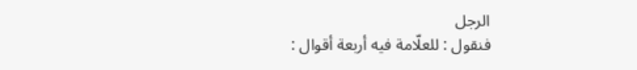الرجل
فنقول : للعلّامة فيه أربعة أقوال :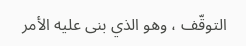التوقّف ، وهو الذي بنى عليه الأمر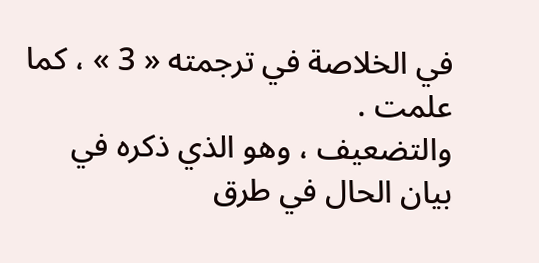في الخلاصة في ترجمته « 3 » ، كما علمت .
والتضعيف ، وهو الذي ذكره في بيان الحال في طرق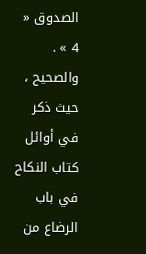الصدوق « 4 » .
والصحيح ، حيث ذكر في أوائل كتاب النكاح في باب الرضاع من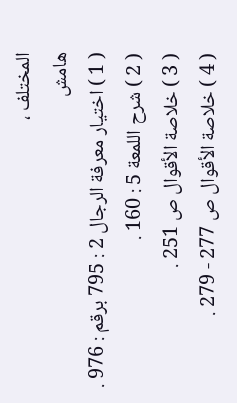المختلف ،
هامش
( 1 ) اختيار معرفة الرجال 2 : 795 برقم : 976 .
( 2 ) شرح اللمعة 5 : 160 .
( 3 ) خلاصة الأقوال ص 251 .
( 4 ) خلاصة الأقوال ص 277 - 279 .